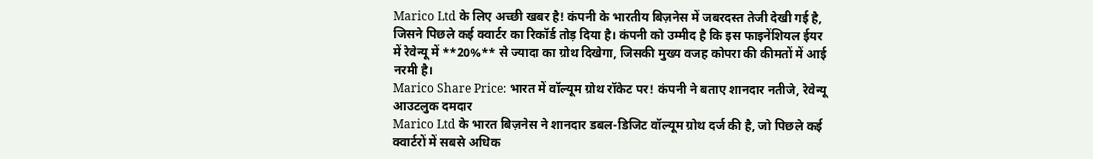Marico Ltd के लिए अच्छी खबर है! कंपनी के भारतीय बिज़नेस में जबरदस्त तेजी देखी गई है, जिसने पिछले कई क्वार्टर का रिकॉर्ड तोड़ दिया है। कंपनी को उम्मीद है कि इस फाइनेंशियल ईयर में रेवेन्यू में **20%** से ज्यादा का ग्रोथ दिखेगा, जिसकी मुख्य वजह कोपरा की कीमतों में आई नरमी है।
Marico Share Price: भारत में वॉल्यूम ग्रोथ रॉकेट पर! कंपनी ने बताए शानदार नतीजे, रेवेन्यू आउटलुक दमदार
Marico Ltd के भारत बिज़नेस ने शानदार डबल-डिजिट वॉल्यूम ग्रोथ दर्ज की है, जो पिछले कई क्वार्टरों में सबसे अधिक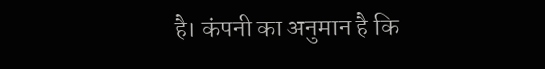है। कंपनी का अनुमान है कि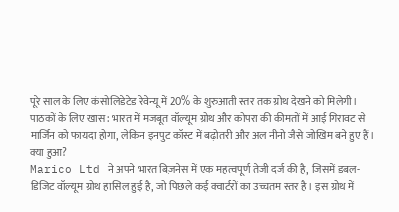पूरे साल के लिए कंसोलिडेटेड रेवेन्यू में 20% के शुरुआती स्तर तक ग्रोथ देखने को मिलेगी।
पाठकों के लिए खास: भारत में मजबूत वॉल्यूम ग्रोथ और कोपरा की कीमतों में आई गिरावट से मार्जिन को फायदा होगा, लेकिन इनपुट कॉस्ट में बढ़ोतरी और अल नीनो जैसे जोखिम बने हुए हैं।
क्या हुआ?
Marico Ltd ने अपने भारत बिज़नेस में एक महत्वपूर्ण तेजी दर्ज की है, जिसमें डबल-डिजिट वॉल्यूम ग्रोथ हासिल हुई है, जो पिछले कई क्वार्टरों का उच्चतम स्तर है। इस ग्रोथ में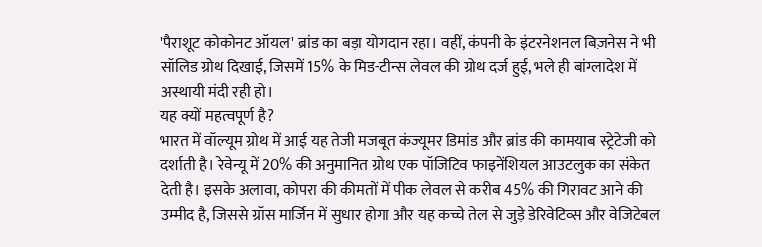'पैराशूट कोकोनट ऑयल' ब्रांड का बड़ा योगदान रहा। वहीं, कंपनी के इंटरनेशनल बिज़नेस ने भी सॉलिड ग्रोथ दिखाई, जिसमें 15% के मिड-टीन्स लेवल की ग्रोथ दर्ज हुई, भले ही बांग्लादेश में अस्थायी मंदी रही हो।
यह क्यों महत्वपूर्ण है?
भारत में वॉल्यूम ग्रोथ में आई यह तेजी मजबूत कंज्यूमर डिमांड और ब्रांड की कामयाब स्ट्रेटेजी को दर्शाती है। रेवेन्यू में 20% की अनुमानित ग्रोथ एक पॉजिटिव फाइनेंशियल आउटलुक का संकेत देती है। इसके अलावा, कोपरा की कीमतों में पीक लेवल से करीब 45% की गिरावट आने की उम्मीद है, जिससे ग्रॉस मार्जिन में सुधार होगा और यह कच्चे तेल से जुड़े डेरिवेटिव्स और वेजिटेबल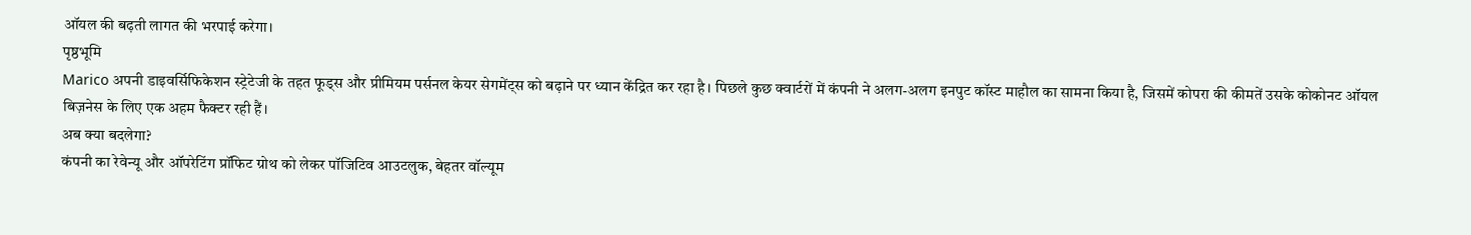ऑयल की बढ़ती लागत की भरपाई करेगा।
पृष्ठभूमि
Marico अपनी डाइवर्सिफिकेशन स्ट्रेटेजी के तहत फूड्स और प्रीमियम पर्सनल केयर सेगमेंट्स को बढ़ाने पर ध्यान केंद्रित कर रहा है। पिछले कुछ क्वार्टरों में कंपनी ने अलग-अलग इनपुट कॉस्ट माहौल का सामना किया है, जिसमें कोपरा की कीमतें उसके कोकोनट ऑयल बिज़नेस के लिए एक अहम फैक्टर रही हैं।
अब क्या बदलेगा?
कंपनी का रेवेन्यू और ऑपरेटिंग प्रॉफिट ग्रोथ को लेकर पॉजिटिव आउटलुक, बेहतर वॉल्यूम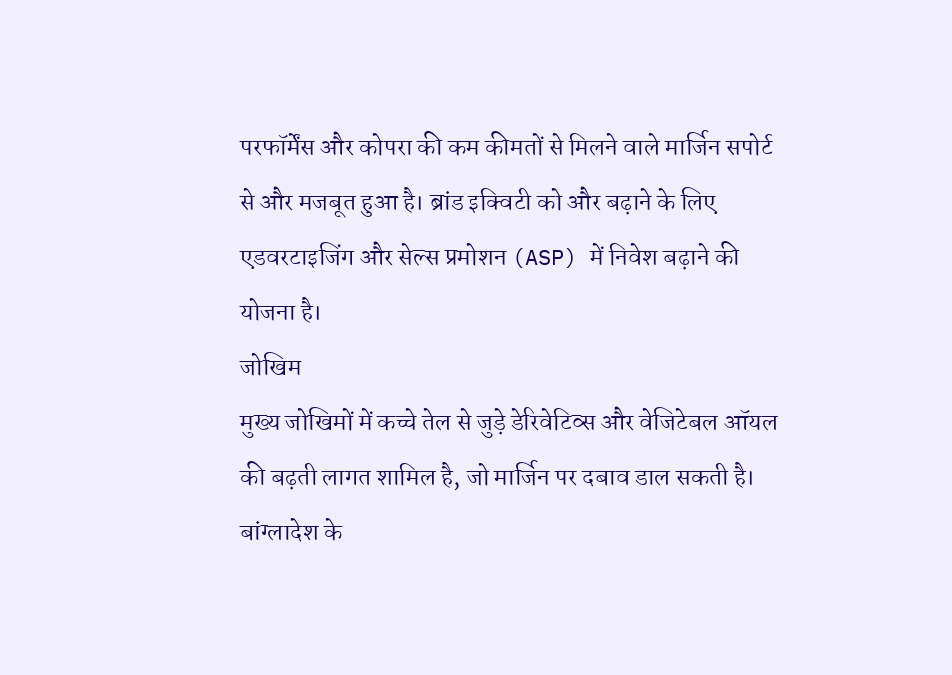परफॉर्मेंस और कोपरा की कम कीमतों से मिलने वाले मार्जिन सपोर्ट से और मजबूत हुआ है। ब्रांड इक्विटी को और बढ़ाने के लिए एडवरटाइजिंग और सेल्स प्रमोशन (ASP) में निवेश बढ़ाने की योजना है।
जोखिम
मुख्य जोखिमों में कच्चे तेल से जुड़े डेरिवेटिव्स और वेजिटेबल ऑयल की बढ़ती लागत शामिल है, जो मार्जिन पर दबाव डाल सकती है। बांग्लादेश के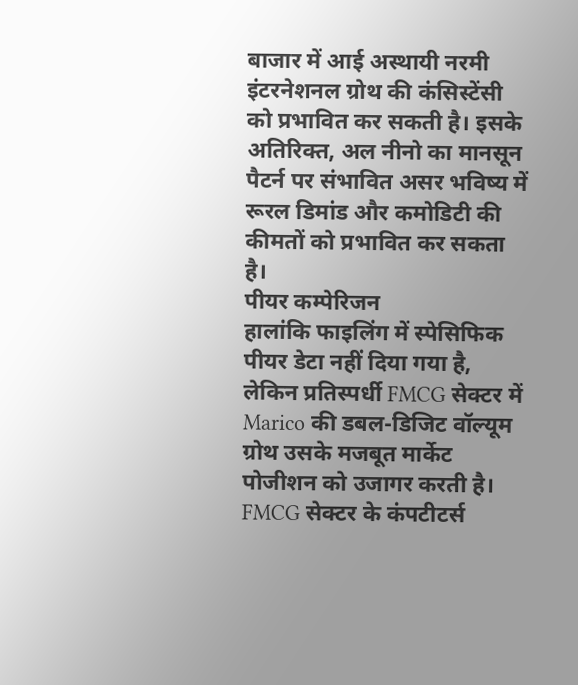बाजार में आई अस्थायी नरमी इंटरनेशनल ग्रोथ की कंसिस्टेंसी को प्रभावित कर सकती है। इसके अतिरिक्त, अल नीनो का मानसून पैटर्न पर संभावित असर भविष्य में रूरल डिमांड और कमोडिटी की कीमतों को प्रभावित कर सकता है।
पीयर कम्पेरिजन
हालांकि फाइलिंग में स्पेसिफिक पीयर डेटा नहीं दिया गया है, लेकिन प्रतिस्पर्धी FMCG सेक्टर में Marico की डबल-डिजिट वॉल्यूम ग्रोथ उसके मजबूत मार्केट पोजीशन को उजागर करती है। FMCG सेक्टर के कंपटीटर्स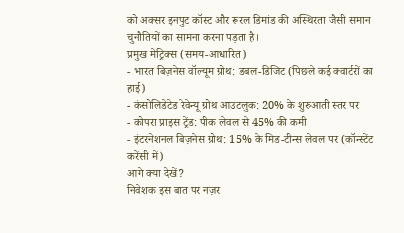को अक्सर इनपुट कॉस्ट और रूरल डिमांड की अस्थिरता जैसी समान चुनौतियों का सामना करना पड़ता है।
प्रमुख मेट्रिक्स (समय-आधारित)
- भारत बिज़नेस वॉल्यूम ग्रोथ: डबल-डिजिट (पिछले कई क्वार्टरों का हाई)
- कंसोलिडेटेड रेवेन्यू ग्रोथ आउटलुक: 20% के शुरुआती स्तर पर
- कोपरा प्राइस ट्रेंड: पीक लेवल से 45% की कमी
- इंटरनेशनल बिज़नेस ग्रोथ: 15% के मिड-टीन्स लेवल पर (कॉन्स्टेंट करेंसी में)
आगे क्या देखें?
निवेशक इस बात पर नज़र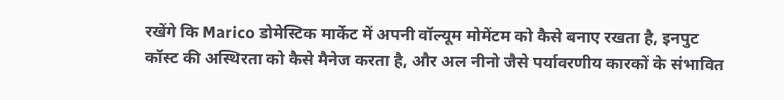रखेंगे कि Marico डोमेस्टिक मार्केट में अपनी वॉल्यूम मोमेंटम को कैसे बनाए रखता है, इनपुट कॉस्ट की अस्थिरता को कैसे मैनेज करता है, और अल नीनो जैसे पर्यावरणीय कारकों के संभावित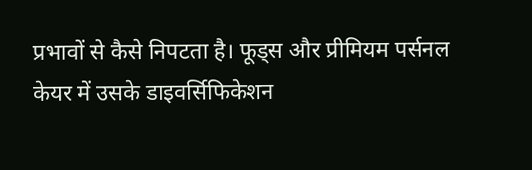प्रभावों से कैसे निपटता है। फूड्स और प्रीमियम पर्सनल केयर में उसके डाइवर्सिफिकेशन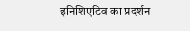इनिशिएटिव का प्रदर्शन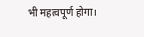भी महत्वपूर्ण होगा।